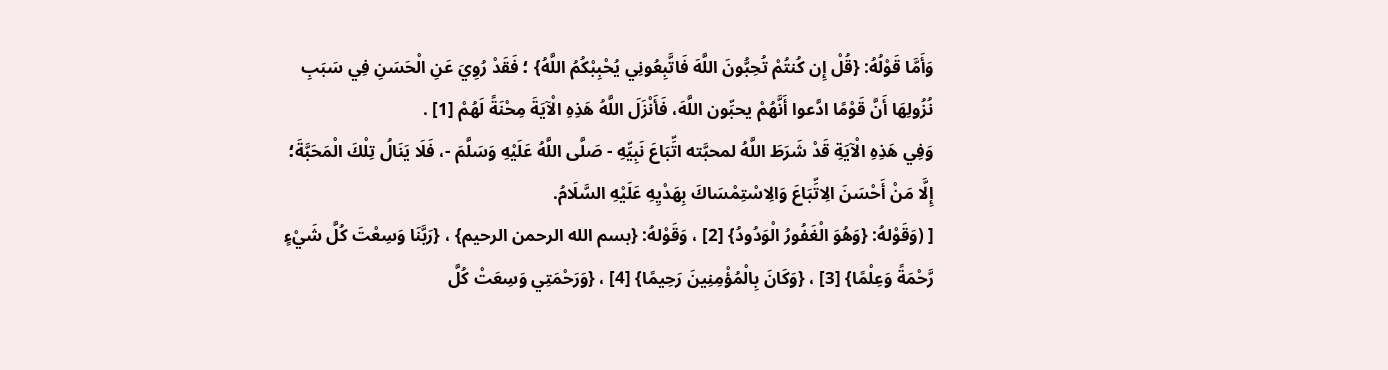وَأَمَّا قَوْلُهُ: {قُلْ إِن كُنتُمْ تُحِبُّونَ اللَّهَ فَاتَّبِعُونِي يُحْبِبْكُمُ اللَّهُ} ؛ فَقَدْ رُوِيَ عَنِ الْحَسَنِ فِي سَبَبِ نُزُولِهَا أَنَّ قَوْمًا ادَّعوا أَنَّهُمْ يحبِّون اللَّهَ، فَأَنْزَلَ اللَّهُ هَذِهِ الْآيَةَ مِحْنَةً لَهُمْ [1] .
وَفِي هَذِهِ الْآيَةِ قَدْ شَرَطَ اللَّهُ لمحبَّته اتِّبَاعَ نَبِيِّهِ - صَلَّى اللَّهُ عَلَيْهِ وَسَلَّمَ -، فَلَا يَنَالُ تِلْكَ الْمَحَبَّةَ؛ إِلَّا مَنْ أَحْسَنَ الِاتِّبَاعَ وَالِاسْتِمْسَاكَ بِهَدْيِهِ عَلَيْهِ السَّلَامُ.
[ (وَقَوْلهُ: {وَهُوَ الْغَفُورُ الْوَدُودُ} [2] ، وَقَوْلهُ: {بسم الله الرحمن الرحيم} ، {رَبَّنَا وَسِعْتَ كُلَّ شَيْءٍ رَّحْمَةً وَعِلْمًا} [3] ، {وَكَانَ بِالْمُؤْمِنِينَ رَحِيمًا} [4] ، {وَرَحْمَتِي وَسِعَتْ كُلَّ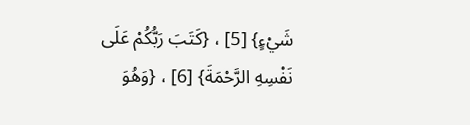شَيْءٍ} [5] ، {كَتَبَ رَبُّكُمْ عَلَى نَفْسِهِ الرَّحْمَةَ} [6] ، {وَهُوَ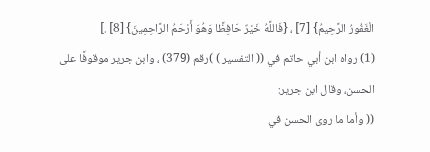الْغَفُورُ الرَّحِيمُ} [7] ، {فَاللَّهُ خَيْرٌ حَافِظًا وَهُوَ أَرْحَمُ الرَّاحِمِينَ} [8] .]
(1) رواه ابن أبي حاتم في (( التفسير ) )رقم (379) ، وابن جرير موقوفًا على الحسن، وقال ابن جرير:
(( وأما ما روى الحسن في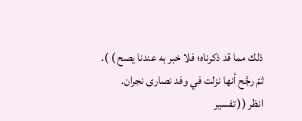ذلك مما قد ذكرناه؛ فلا خبر به عندنا يصح ) ).
ثمّ رجَّح أنها نزلت في وفد نصارى نجران.
انظر (( تفسير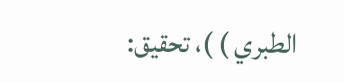الطبري ) )، تحقيق: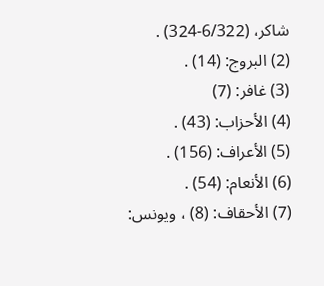شاكر، (6/322-324) .
(2) البروج: (14) .
(3) غافر: (7)
(4) الأحزاب: (43) .
(5) الأعراف: (156) .
(6) الأنعام: (54) .
(7) الأحقاف: (8) ، ويونس: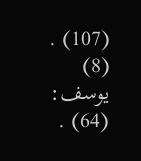(107) .
(8) يوسف: (64) .